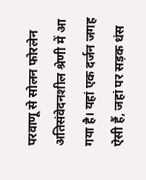परवाणू से सोलन फोरलेन अतिसंवेदनशील श्रेणी में आ गया है। यहां एक दर्जन जगह ऐसी हैं, जहां पर सड़क धंस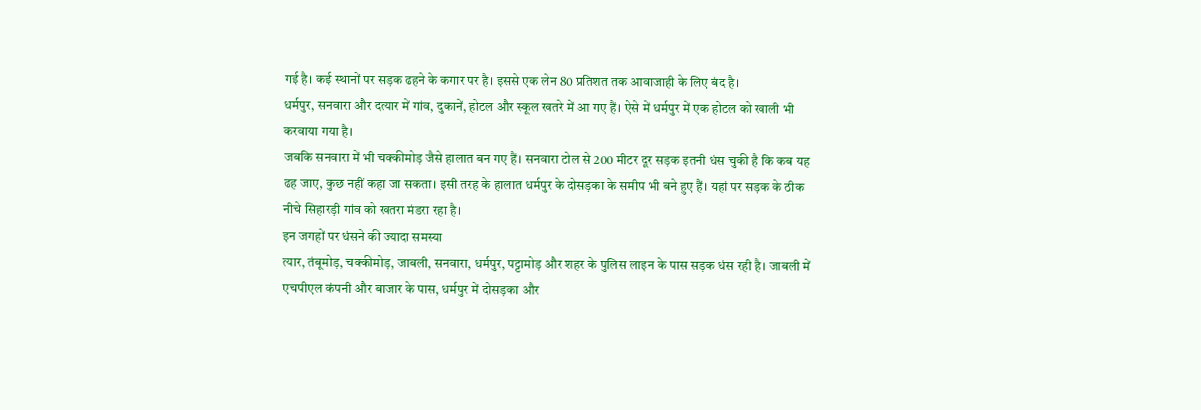गई है। कई स्थानों पर सड़क ढहने के कगार पर है। इससे एक लेन 80 प्रतिशत तक आवाजाही के लिए बंद है।
धर्मपुर, सनवारा और दत्यार में गांव, दुकानें, होटल और स्कूल खतरे में आ गए हैं। ऐसे में धर्मपुर में एक होटल को खाली भी करवाया गया है।
जबकि सनवारा में भी चक्कीमोड़ जैसे हालात बन गए हैं। सनवारा टोल से 200 मीटर दूर सड़क इतनी धंस चुकी है कि कब यह ढह जाए, कुछ नहीं कहा जा सकता। इसी तरह के हालात धर्मपुर के दोसड़का के समीप भी बने हुए हैं। यहां पर सड़क के ठीक नीचे सिहारड़ी गांव को खतरा मंडरा रहा है।
इन जगहों पर धंसने की ज्यादा समस्या
त्यार, तंबूमोड़, चक्कीमोड़, जाबली, सनवारा, धर्मपुर, पट्टामोड़ और शहर के पुलिस लाइन के पास सड़क धंस रही है। जाबली में एचपीएल कंपनी और बाजार के पास, धर्मपुर में दोसड़का और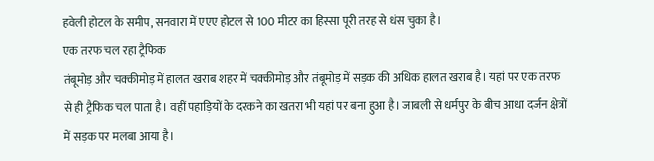हवेली होटल के समीप, सनवारा में एएए होटल से 100 मीटर का हिस्सा पूरी तरह से धंस चुका है।
एक तरफ चल रहा ट्रैफिक
तंबूमोड़ और चक्कीमोड़ में हालत खराब शहर में चक्कीमोड़ और तंबूमोड़ में सड़क की अधिक हालत खराब है। यहां पर एक तरफ से ही ट्रैफिक चल पाता है। वहीं पहाड़ियों के दरकने का खतरा भी यहां पर बना हुआ है। जाबली से धर्मपुर के बीच आधा दर्जन क्षेत्रों में सड़क पर मलबा आया है।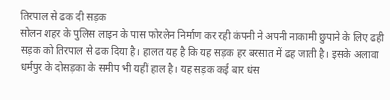तिरपाल से ढक दी सड़क
सोलन शहर के पुलिस लाइन के पास फोरलेन निर्माण कर रही कंपनी ने अपनी नाकामी छुपाने के लिए ढही सड़क को तिरपाल से ढक दिया है। हालत यह है कि यह सड़क हर बरसात में ढह जाती है। इसके अलावा धर्मपुर के दोसड़का के समीप भी यहीं हाल है। यह सड़क कई बार धंस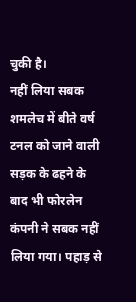चुकी है।
नहीं लिया सबक
शमलेच में बीते वर्ष टनल को जाने वाली सड़क के ढहने के बाद भी फोरलेन कंपनी ने सबक नहीं लिया गया। पहाड़ से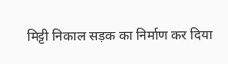मिट्टी निकाल सड़क का निर्माण कर दिया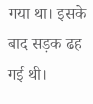गया था। इसके बाद सड़क ढह गई थी।